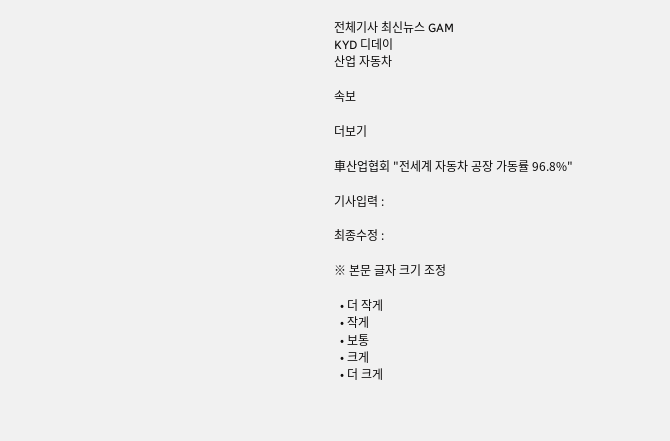전체기사 최신뉴스 GAM
KYD 디데이
산업 자동차

속보

더보기

車산업협회 "전세계 자동차 공장 가동률 96.8%"

기사입력 :

최종수정 :

※ 본문 글자 크기 조정

  • 더 작게
  • 작게
  • 보통
  • 크게
  • 더 크게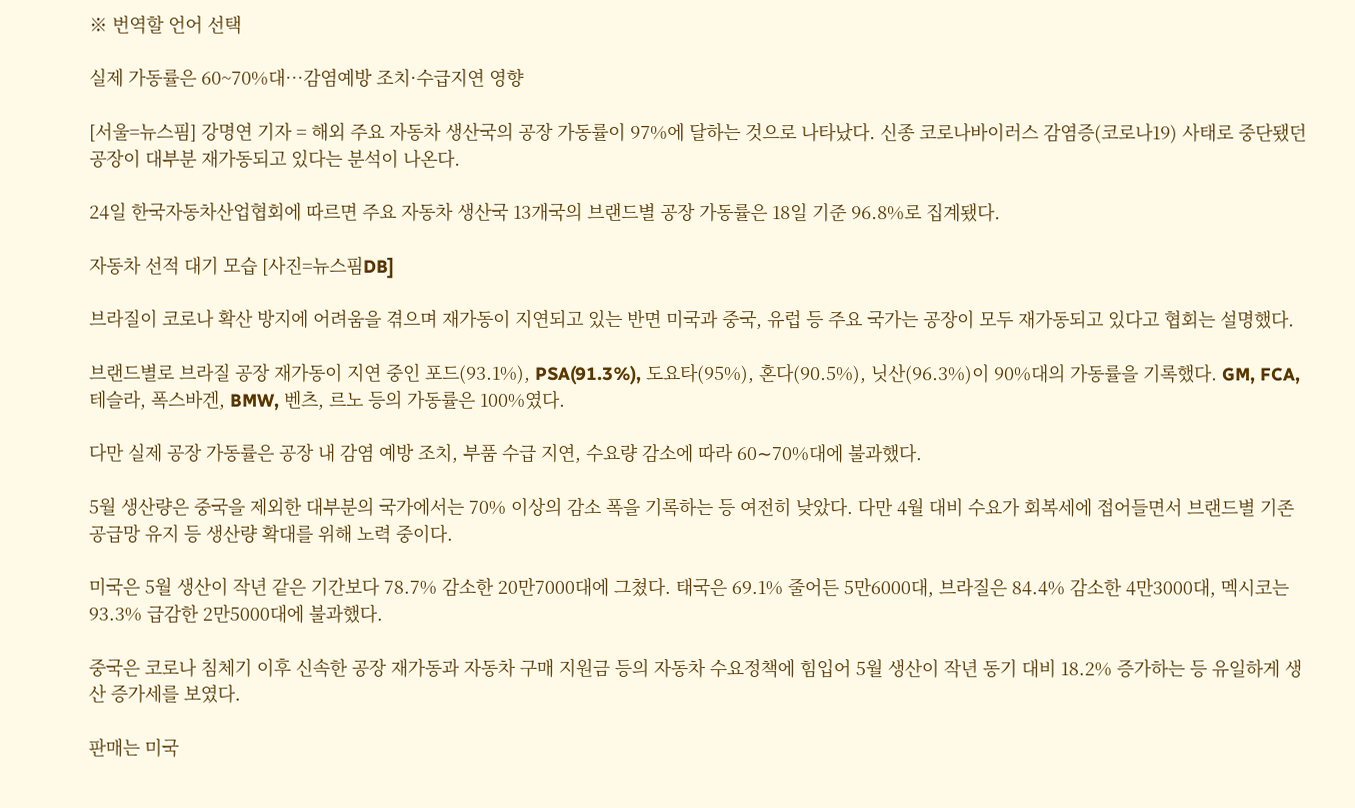※ 번역할 언어 선택

실제 가동률은 60~70%대…감염예방 조치·수급지연 영향

[서울=뉴스핌] 강명연 기자 = 해외 주요 자동차 생산국의 공장 가동률이 97%에 달하는 것으로 나타났다. 신종 코로나바이러스 감염증(코로나19) 사태로 중단됐던 공장이 대부분 재가동되고 있다는 분석이 나온다.

24일 한국자동차산업협회에 따르면 주요 자동차 생산국 13개국의 브랜드별 공장 가동률은 18일 기준 96.8%로 집계됐다.

자동차 선적 대기 모습 [사진=뉴스핌DB]

브라질이 코로나 확산 방지에 어려움을 겪으며 재가동이 지연되고 있는 반면 미국과 중국, 유럽 등 주요 국가는 공장이 모두 재가동되고 있다고 협회는 설명했다.

브랜드별로 브라질 공장 재가동이 지연 중인 포드(93.1%), PSA(91.3%), 도요타(95%), 혼다(90.5%), 닛산(96.3%)이 90%대의 가동률을 기록했다. GM, FCA, 테슬라, 폭스바겐, BMW, 벤츠, 르노 등의 가동률은 100%였다.

다만 실제 공장 가동률은 공장 내 감염 예방 조치, 부품 수급 지연, 수요량 감소에 따라 60∼70%대에 불과했다.

5월 생산량은 중국을 제외한 대부분의 국가에서는 70% 이상의 감소 폭을 기록하는 등 여전히 낮았다. 다만 4월 대비 수요가 회복세에 접어들면서 브랜드별 기존 공급망 유지 등 생산량 확대를 위해 노력 중이다.

미국은 5월 생산이 작년 같은 기간보다 78.7% 감소한 20만7000대에 그쳤다. 태국은 69.1% 줄어든 5만6000대, 브라질은 84.4% 감소한 4만3000대, 멕시코는 93.3% 급감한 2만5000대에 불과했다.

중국은 코로나 침체기 이후 신속한 공장 재가동과 자동차 구매 지원금 등의 자동차 수요정책에 힘입어 5월 생산이 작년 동기 대비 18.2% 증가하는 등 유일하게 생산 증가세를 보였다.

판매는 미국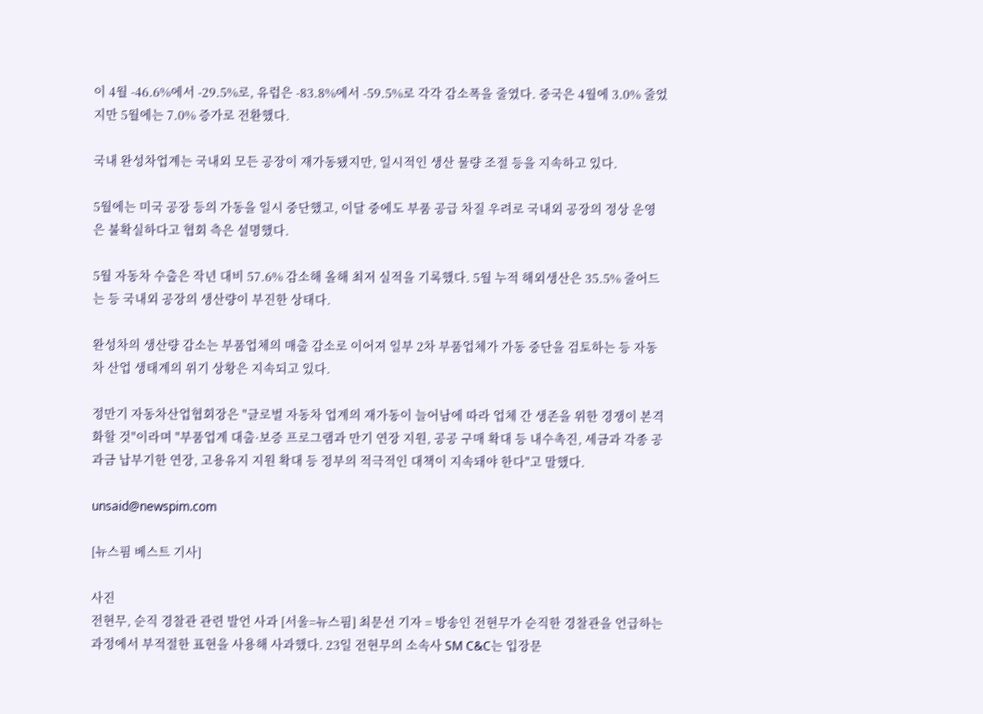이 4월 -46.6%에서 -29.5%로, 유럽은 -83.8%에서 -59.5%로 각각 감소폭을 줄였다. 중국은 4월에 3.0% 줄었지만 5월에는 7.0% 증가로 전환했다.

국내 완성차업계는 국내외 모든 공장이 재가동됐지만, 일시적인 생산 물량 조절 등을 지속하고 있다.

5월에는 미국 공장 등의 가동을 일시 중단했고, 이달 중에도 부품 공급 차질 우려로 국내외 공장의 정상 운영은 불확실하다고 협회 측은 설명했다.

5월 자동차 수출은 작년 대비 57.6% 감소해 올해 최저 실적을 기록했다. 5월 누적 해외생산은 35.5% 줄어드는 등 국내외 공장의 생산량이 부진한 상태다.

완성차의 생산량 감소는 부품업체의 매출 감소로 이어져 일부 2차 부품업체가 가동 중단을 검토하는 등 자동차 산업 생태계의 위기 상황은 지속되고 있다.

정만기 자동차산업협회장은 "글로벌 자동차 업계의 재가동이 늘어남에 따라 업체 간 생존을 위한 경쟁이 본격화할 것"이라며 "부품업계 대출·보증 프로그램과 만기 연장 지원, 공공 구매 확대 등 내수촉진, 세금과 각종 공과금 납부기한 연장, 고용유지 지원 확대 등 정부의 적극적인 대책이 지속돼야 한다"고 말했다.

unsaid@newspim.com

[뉴스핌 베스트 기사]

사진
전현무, 순직 경찰관 관련 발언 사과 [서울=뉴스핌] 최문선 기자 = 방송인 전현무가 순직한 경찰관을 언급하는 과정에서 부적절한 표현을 사용해 사과했다. 23일 전현무의 소속사 SM C&C는 입장문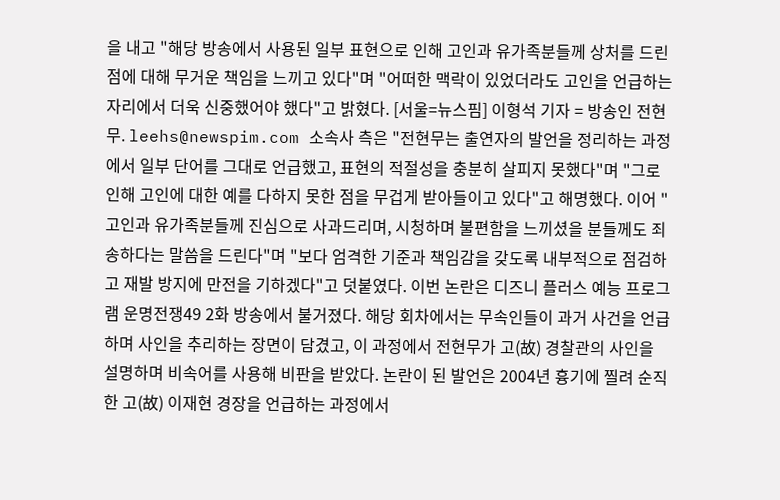을 내고 "해당 방송에서 사용된 일부 표현으로 인해 고인과 유가족분들께 상처를 드린 점에 대해 무거운 책임을 느끼고 있다"며 "어떠한 맥락이 있었더라도 고인을 언급하는 자리에서 더욱 신중했어야 했다"고 밝혔다. [서울=뉴스핌] 이형석 기자 = 방송인 전현무. leehs@newspim.com 소속사 측은 "전현무는 출연자의 발언을 정리하는 과정에서 일부 단어를 그대로 언급했고, 표현의 적절성을 충분히 살피지 못했다"며 "그로 인해 고인에 대한 예를 다하지 못한 점을 무겁게 받아들이고 있다"고 해명했다. 이어 "고인과 유가족분들께 진심으로 사과드리며, 시청하며 불편함을 느끼셨을 분들께도 죄송하다는 말씀을 드린다"며 "보다 엄격한 기준과 책임감을 갖도록 내부적으로 점검하고 재발 방지에 만전을 기하겠다"고 덧붙였다. 이번 논란은 디즈니 플러스 예능 프로그램 운명전쟁49 2화 방송에서 불거졌다. 해당 회차에서는 무속인들이 과거 사건을 언급하며 사인을 추리하는 장면이 담겼고, 이 과정에서 전현무가 고(故) 경찰관의 사인을 설명하며 비속어를 사용해 비판을 받았다. 논란이 된 발언은 2004년 흉기에 찔려 순직한 고(故) 이재현 경장을 언급하는 과정에서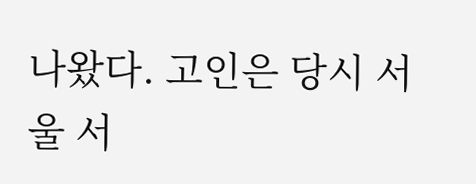나왔다. 고인은 당시 서울 서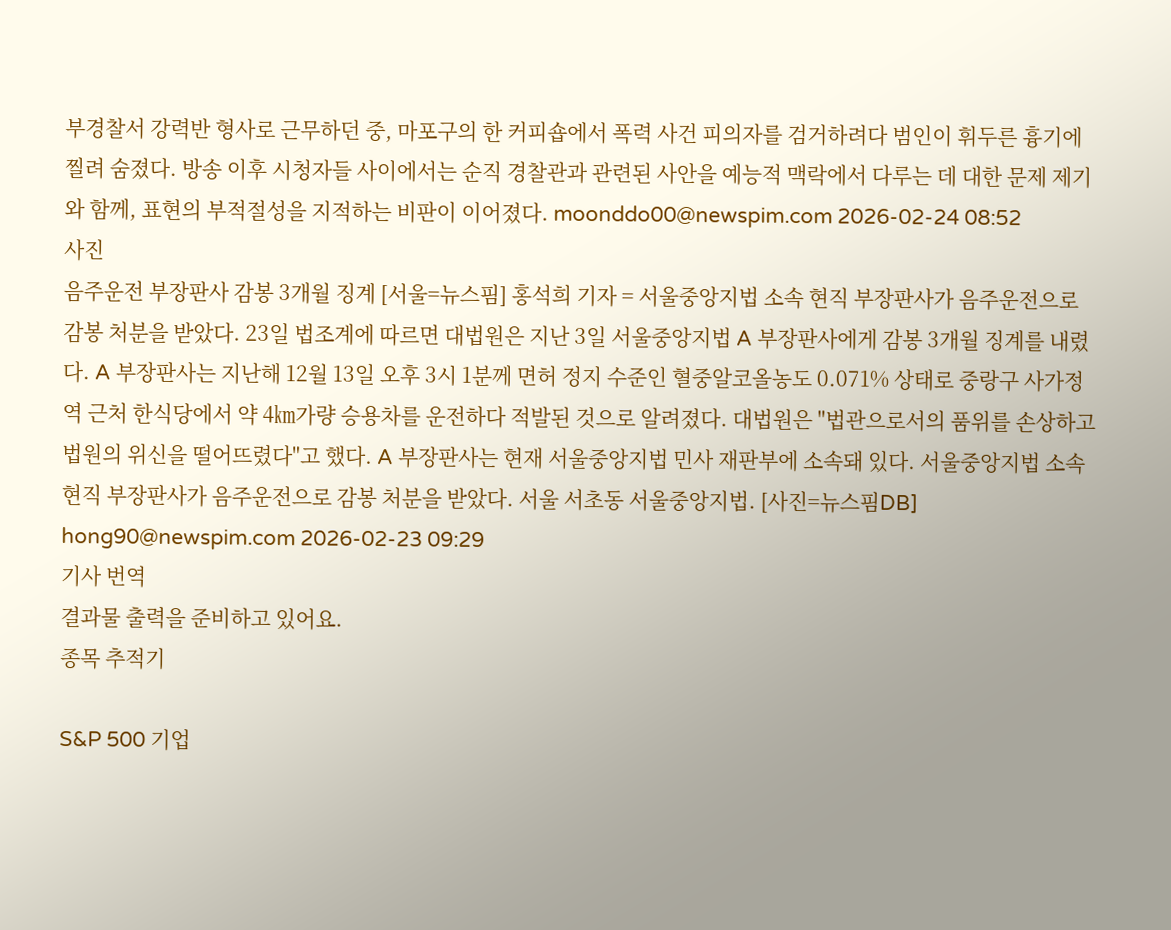부경찰서 강력반 형사로 근무하던 중, 마포구의 한 커피숍에서 폭력 사건 피의자를 검거하려다 범인이 휘두른 흉기에 찔려 숨졌다. 방송 이후 시청자들 사이에서는 순직 경찰관과 관련된 사안을 예능적 맥락에서 다루는 데 대한 문제 제기와 함께, 표현의 부적절성을 지적하는 비판이 이어졌다. moonddo00@newspim.com 2026-02-24 08:52
사진
음주운전 부장판사 감봉 3개월 징계 [서울=뉴스핌] 홍석희 기자 = 서울중앙지법 소속 현직 부장판사가 음주운전으로 감봉 처분을 받았다. 23일 법조계에 따르면 대법원은 지난 3일 서울중앙지법 A 부장판사에게 감봉 3개월 징계를 내렸다. A 부장판사는 지난해 12월 13일 오후 3시 1분께 면허 정지 수준인 혈중알코올농도 0.071% 상태로 중랑구 사가정역 근처 한식당에서 약 4㎞가량 승용차를 운전하다 적발된 것으로 알려졌다. 대법원은 "법관으로서의 품위를 손상하고 법원의 위신을 떨어뜨렸다"고 했다. A 부장판사는 현재 서울중앙지법 민사 재판부에 소속돼 있다. 서울중앙지법 소속 현직 부장판사가 음주운전으로 감봉 처분을 받았다. 서울 서초동 서울중앙지법. [사진=뉴스핌DB] hong90@newspim.com 2026-02-23 09:29
기사 번역
결과물 출력을 준비하고 있어요.
종목 추적기

S&P 500 기업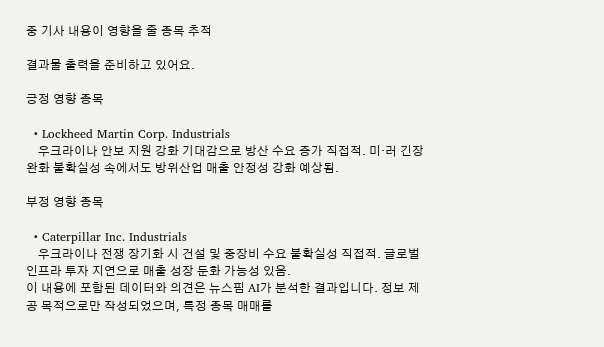중 기사 내용이 영향을 줄 종목 추적

결과물 출력을 준비하고 있어요.

긍정 영향 종목

  • Lockheed Martin Corp. Industrials
    우크라이나 안보 지원 강화 기대감으로 방산 수요 증가 직접적. 미·러 긴장 완화 불확실성 속에서도 방위산업 매출 안정성 강화 예상됨.

부정 영향 종목

  • Caterpillar Inc. Industrials
    우크라이나 전쟁 장기화 시 건설 및 중장비 수요 불확실성 직접적. 글로벌 인프라 투자 지연으로 매출 성장 둔화 가능성 있음.
이 내용에 포함된 데이터와 의견은 뉴스핌 AI가 분석한 결과입니다. 정보 제공 목적으로만 작성되었으며, 특정 종목 매매를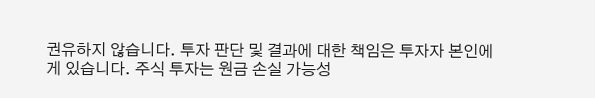권유하지 않습니다. 투자 판단 및 결과에 대한 책임은 투자자 본인에게 있습니다. 주식 투자는 원금 손실 가능성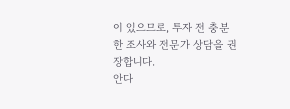이 있으므로, 투자 전 충분한 조사와 전문가 상담을 권장합니다.
안다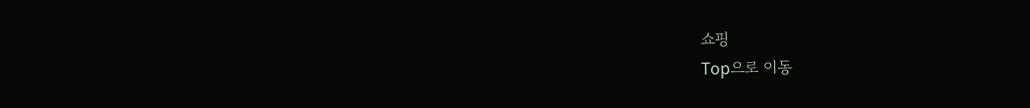쇼핑
Top으로 이동